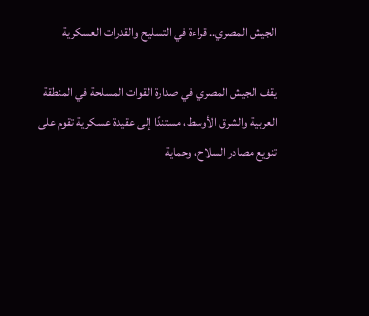الجيش المصري.. قراءة في التسليح والقدرات العسكرية

يقف الجيش المصري في صدارة القوات المسلحة في المنطقة العربية والشرق الأوسط، مستندًا إلى عقيدة عسكرية تقوم على تنويع مصادر السلاح، وحماية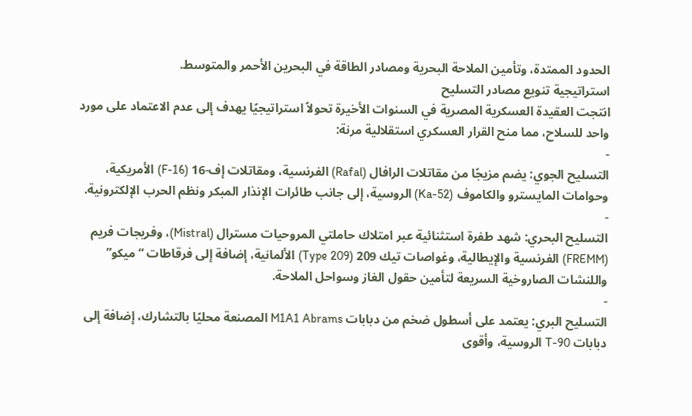الحدود الممتدة، وتأمين الملاحة البحرية ومصادر الطاقة في البحرين الأحمر والمتوسط.
استراتيجية تنويع مصادر التسليح
انتجت العقيدة العسكرية المصرية في السنوات الأخيرة تحولاً استراتيجيًا يهدف إلى عدم الاعتماد على مورد واحد للسلاح، مما منح القرار العسكري استقلالية مرنة:
-
التسليح الجوي: يضم مزيجًا من مقاتلات الرافال (Rafal) الفرنسية، ومقاتلات إف-16 (F-16) الأمريكية، وحوامات المايسترو والكاموف (Ka-52) الروسية، إلى جانب طائرات الإنذار المبكر ونظم الحرب الإلكترونية.
-
التسليح البحري: شهد طفرة استثنائية عبر امتلاك حاملتي المروحيات مسترال (Mistral)، وفريجات فريم (FREMM) الفرنسية والإيطالية، وغواصات تيك 209 (Type 209) الألمانية، إضافة إلى فرقاطات “ميكو” واللنشات الصاروخية السريعة لتأمين حقول الغاز وسواحل الملاحة.
-
التسليح البري: يعتمد على أسطول ضخم من دبابات M1A1 Abrams المصنعة محليًا بالتشارك، إضافة إلى دبابات T-90 الروسية، وأقوى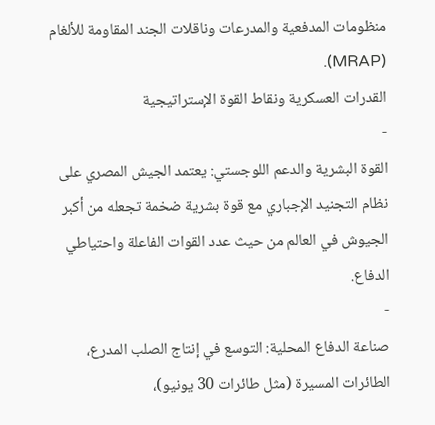منظومات المدفعية والمدرعات وناقلات الجند المقاومة للألغام (MRAP).
القدرات العسكرية ونقاط القوة الإستراتيجية
-
القوة البشرية والدعم اللوجستي: يعتمد الجيش المصري على نظام التجنيد الإجباري مع قوة بشرية ضخمة تجعله من أكبر الجيوش في العالم من حيث عدد القوات الفاعلة واحتياطي الدفاع.
-
صناعة الدفاع المحلية: التوسع في إنتاج الصلب المدرع، الطائرات المسيرة (مثل طائرات 30 يونيو)،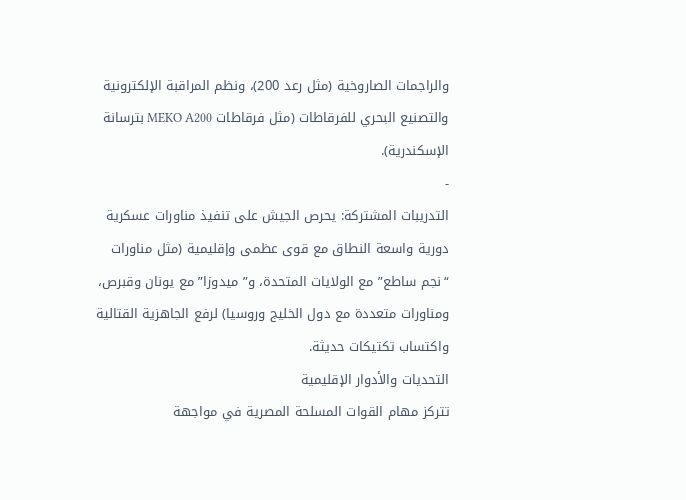والراجمات الصاروخية (مثل رعد 200)، ونظم المراقبة الإلكترونية والتصنيع البحري للفرقاطات (مثل فرقاطات MEKO A200 بترسانة الإسكندرية).
-
التدريبات المشتركة: يحرص الجيش على تنفيذ مناورات عسكرية دورية واسعة النطاق مع قوى عظمى وإقليمية (مثل مناورات “نجم ساطع” مع الولايات المتحدة، و”ميدوزا” مع يونان وقبرص، ومناورات متعددة مع دول الخليج وروسيا) لرفع الجاهزية القتالية واكتساب تكتيكات حديثة.
التحديات والأدوار الإقليمية
تتركز مهام القوات المسلحة المصرية في مواجهة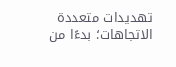تهديدات متعددة الاتجاهات؛ بدءًا من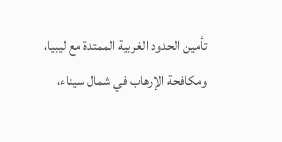تأمين الحدود الغربية الممتدة مع ليبيا، ومكافحة الإرهاب في شمال سيناء،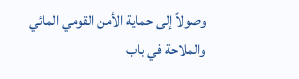وصولاً إلى حماية الأمن القومي المائي والملاحة في باب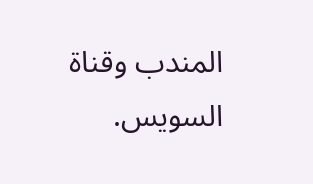المندب وقناة السويس.